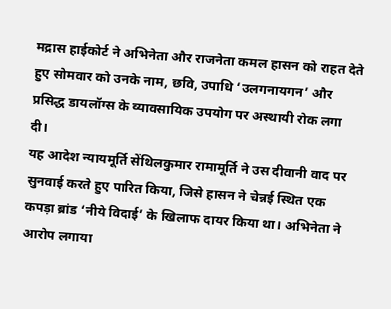मद्रास हाईकोर्ट ने अभिनेता और राजनेता कमल हासन को राहत देते हुए सोमवार को उनके नाम, छवि, उपाधि ‘उलगनायगन’ और प्रसिद्ध डायलॉग्स के व्यावसायिक उपयोग पर अस्थायी रोक लगा दी।
यह आदेश न्यायमूर्ति सेंथिलकुमार रामामूर्ति ने उस दीवानी वाद पर सुनवाई करते हुए पारित किया, जिसे हासन ने चेन्नई स्थित एक कपड़ा ब्रांड ‘नीये विदाई’ के खिलाफ दायर किया था। अभिनेता ने आरोप लगाया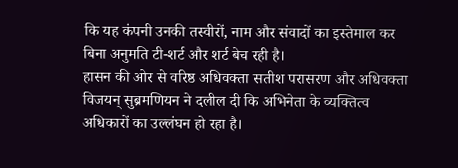कि यह कंपनी उनकी तस्वीरों, नाम और संवादों का इस्तेमाल कर बिना अनुमति टी-शर्ट और शर्ट बेच रही है।
हासन की ओर से वरिष्ठ अधिवक्ता सतीश परासरण और अधिवक्ता विजयन् सुब्रमणियन ने दलील दी कि अभिनेता के व्यक्तित्व अधिकारों का उल्लंघन हो रहा है।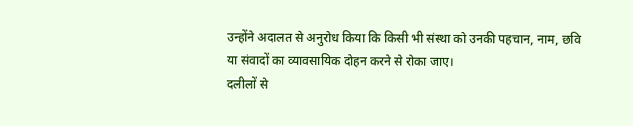उन्होंने अदालत से अनुरोध किया कि किसी भी संस्था को उनकी पहचान, नाम, छवि या संवादों का व्यावसायिक दोहन करने से रोका जाए।
दलीलों से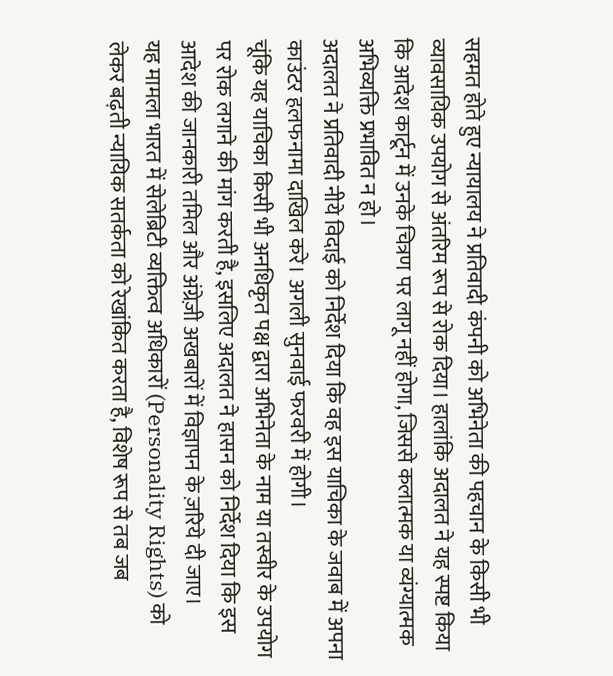सहमत होते हुए न्यायालय ने प्रतिवादी कंपनी को अभिनेता की पहचान के किसी भी व्यावसायिक उपयोग से अंतरिम रूप से रोक दिया। हालांकि अदालत ने यह स्पष्ट किया कि आदेश कार्टून में उनके चित्रण पर लागू नहीं होगा, जिससे कलात्मक या व्यंग्यात्मक अभिव्यक्ति प्रभावित न हो।
अदालत ने प्रतिवादी नीये विदाई को निर्देश दिया कि वह इस याचिका के जवाब में अपना काउंटर हलफनामा दाखिल करे। अगली सुनवाई फरवरी में होगी।
चूंकि यह याचिका किसी भी अनधिकृत पक्ष द्वारा अभिनेता के नाम या तस्वीर के उपयोग पर रोक लगाने की मांग करती है, इसलिए अदालत ने हासन को निर्देश दिया कि इस आदेश की जानकारी तमिल और अंग्रेज़ी अखबारों में विज्ञापन के ज़रिये दी जाए।
यह मामला भारत में सेलेब्रिटी व्यक्तित्व अधिकारों (Personality Rights) को लेकर बढ़ती न्यायिक सतर्कता को रेखांकित करता है, विशेष रूप से तब जब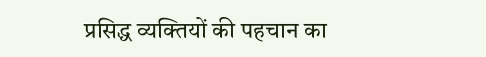प्रसिद्ध व्यक्तियों की पहचान का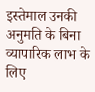इस्तेमाल उनकी अनुमति के बिना व्यापारिक लाभ के लिए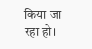किया जा रहा हो।